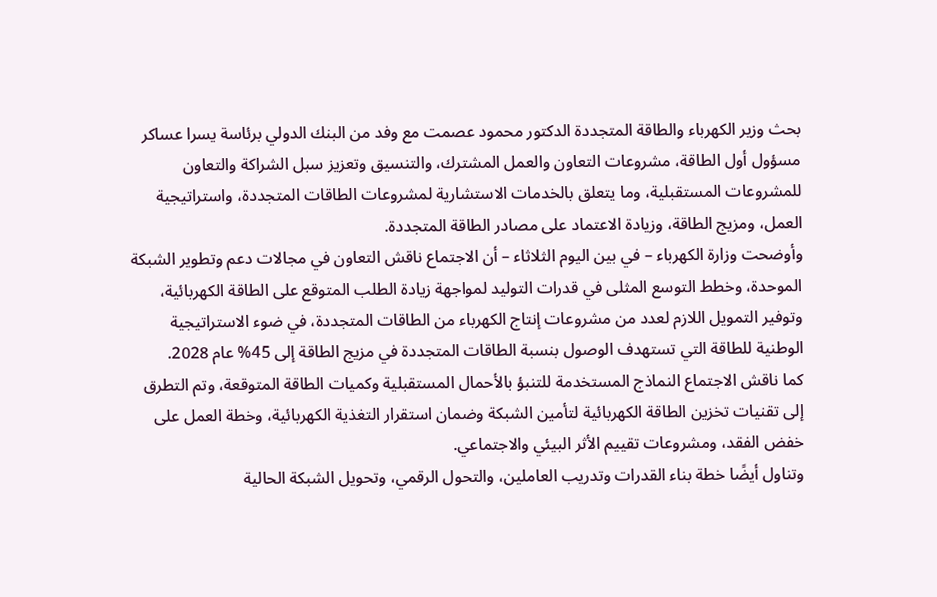بحث وزير الكهرباء والطاقة المتجددة الدكتور محمود عصمت مع وفد من البنك الدولي برئاسة يسرا عساكر مسؤول أول الطاقة، مشروعات التعاون والعمل المشترك، والتنسيق وتعزيز سبل الشراكة والتعاون للمشروعات المستقبلية، وما يتعلق بالخدمات الاستشارية لمشروعات الطاقات المتجددة، واستراتيجية العمل، ومزيج الطاقة، وزيادة الاعتماد على مصادر الطاقة المتجددة.
وأوضحت وزارة الكهرباء – في بين اليوم الثلاثاء – أن الاجتماع ناقش التعاون في مجالات دعم وتطوير الشبكة الموحدة، وخطط التوسع المثلى في قدرات التوليد لمواجهة زيادة الطلب المتوقع على الطاقة الكهربائية، وتوفير التمويل اللازم لعدد من مشروعات إنتاج الكهرباء من الطاقات المتجددة، في ضوء الاستراتيجية الوطنية للطاقة التي تستهدف الوصول بنسبة الطاقات المتجددة في مزيج الطاقة إلى 45% عام 2028.
كما ناقش الاجتماع النماذج المستخدمة للتنبؤ بالأحمال المستقبلية وكميات الطاقة المتوقعة، وتم التطرق إلى تقنيات تخزين الطاقة الكهربائية لتأمين الشبكة وضمان استقرار التغذية الكهربائية، وخطة العمل على خفض الفقد، ومشروعات تقييم الأثر البيئي والاجتماعي.
وتناول أيضًا خطة بناء القدرات وتدريب العاملين، والتحول الرقمي، وتحويل الشبكة الحالية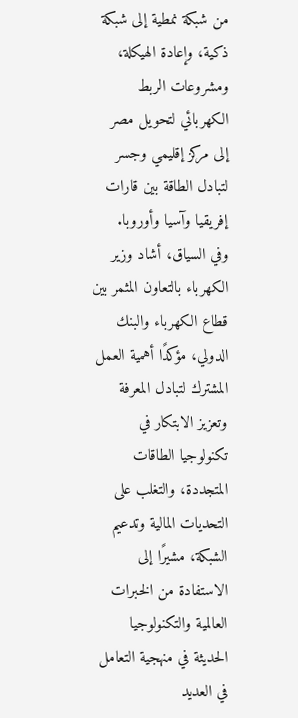من شبكة نمطية إلى شبكة ذكية، وإعادة الهيكلة، ومشروعات الربط الكهربائي لتحويل مصر إلى مركز إقليمي وجسر لتبادل الطاقة بين قارات إفريقيا وآسيا وأوروبا.
وفي السياق، أشاد وزير الكهرباء بالتعاون المثمر بين قطاع الكهرباء والبنك الدولي، مؤكدًا أهمية العمل المشترك لتبادل المعرفة وتعزيز الابتكار في تكنولوجيا الطاقات المتجددة، والتغلب على التحديات المالية وتدعيم الشبكة، مشيرًا إلى الاستفادة من الخبرات العالمية والتكنولوجيا الحديثة في منهجية التعامل في العديد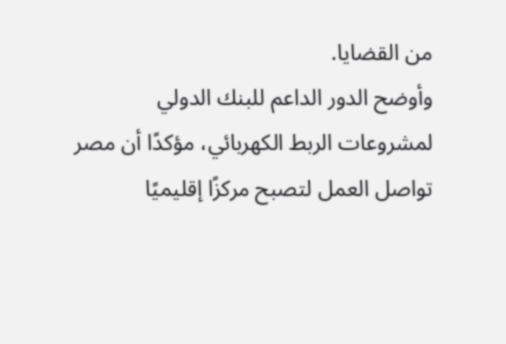من القضايا.
وأوضح الدور الداعم للبنك الدولي لمشروعات الربط الكهربائي، مؤكدًا أن مصر تواصل العمل لتصبح مركزًا إقليميًا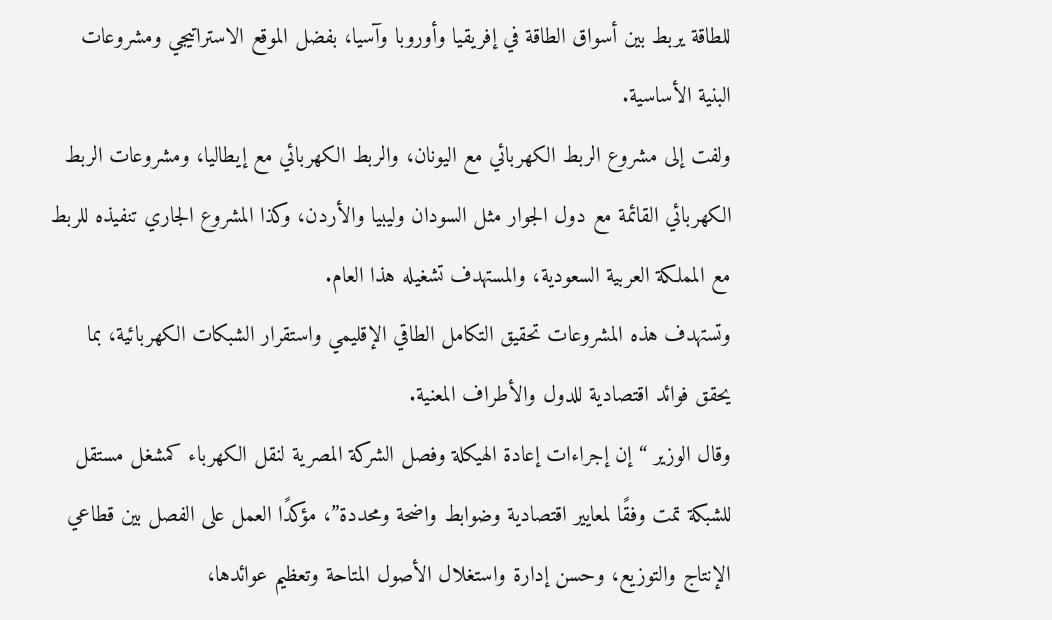للطاقة يربط بين أسواق الطاقة في إفريقيا وأوروبا وآسيا، بفضل الموقع الاستراتيجي ومشروعات البنية الأساسية.
ولفت إلى مشروع الربط الكهربائي مع اليونان، والربط الكهربائي مع إيطاليا، ومشروعات الربط الكهربائي القائمة مع دول الجوار مثل السودان وليبيا والأردن، وكذا المشروع الجاري تنفيذه للربط مع المملكة العربية السعودية، والمستهدف تشغيله هذا العام.
وتستهدف هذه المشروعات تحقيق التكامل الطاقي الإقليمي واستقرار الشبكات الكهربائية، بما يحقق فوائد اقتصادية للدول والأطراف المعنية.
وقال الوزير “إن إجراءات إعادة الهيكلة وفصل الشركة المصرية لنقل الكهرباء كمشغل مستقل للشبكة تمت وفقًا لمعايير اقتصادية وضوابط واضحة ومحددة”، مؤكدًا العمل على الفصل بين قطاعي الإنتاج والتوزيع، وحسن إدارة واستغلال الأصول المتاحة وتعظيم عوائدها،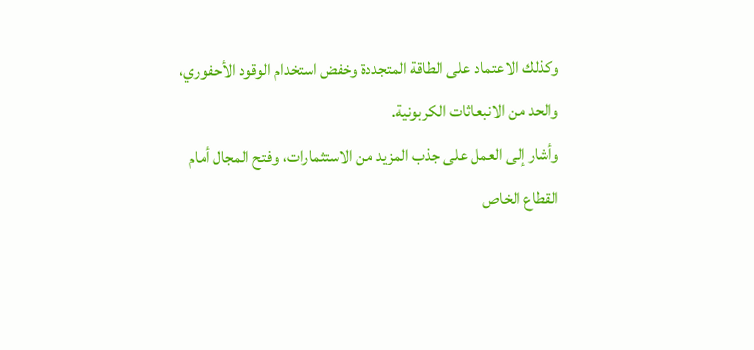وكذلك الاعتماد على الطاقة المتجددة وخفض استخدام الوقود الأحفوري، والحد من الانبعاثات الكربونية.
وأشار إلى العمل على جذب المزيد من الاستثمارات، وفتح المجال أمام القطاع الخاص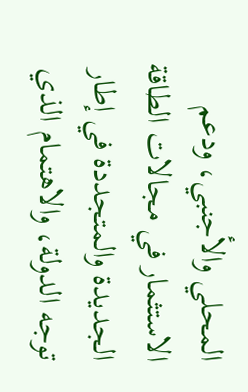المحلي والأجنبي، ودعم الاستثمار في مجالات الطاقة الجديدة والمتجددة في إطار توجه الدولة، والاهتمام الذي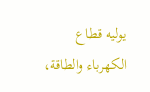يوليه قطاع الكهرباء والطاقة،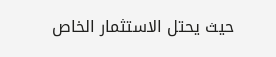حيث يحتل الاستثمار الخاص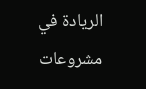الريادة في مشروعات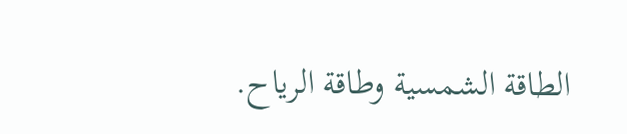الطاقة الشمسية وطاقة الرياح.